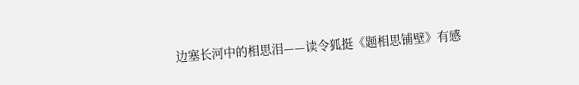边塞长河中的相思泪——读令狐挺《题相思铺壁》有感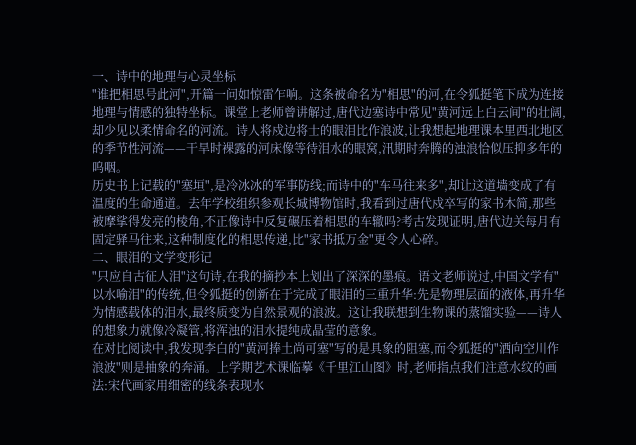一、诗中的地理与心灵坐标
"谁把相思号此河",开篇一问如惊雷乍响。这条被命名为"相思"的河,在令狐挺笔下成为连接地理与情感的独特坐标。课堂上老师曾讲解过,唐代边塞诗中常见"黄河远上白云间"的壮阔,却少见以柔情命名的河流。诗人将戍边将士的眼泪比作浪波,让我想起地理课本里西北地区的季节性河流——干旱时裸露的河床像等待泪水的眼窝,汛期时奔腾的浊浪恰似压抑多年的呜咽。
历史书上记载的"塞垣",是冷冰冰的军事防线;而诗中的"车马往来多",却让这道墙变成了有温度的生命通道。去年学校组织参观长城博物馆时,我看到过唐代戍卒写的家书木简,那些被摩挲得发亮的棱角,不正像诗中反复碾压着相思的车辙吗?考古发现证明,唐代边关每月有固定驿马往来,这种制度化的相思传递,比"家书抵万金"更令人心碎。
二、眼泪的文学变形记
"只应自古征人泪"这句诗,在我的摘抄本上划出了深深的墨痕。语文老师说过,中国文学有"以水喻泪"的传统,但令狐挺的创新在于完成了眼泪的三重升华:先是物理层面的液体,再升华为情感载体的泪水,最终质变为自然景观的浪波。这让我联想到生物课的蒸馏实验——诗人的想象力就像冷凝管,将浑浊的泪水提纯成晶莹的意象。
在对比阅读中,我发现李白的"黄河捧土尚可塞"写的是具象的阻塞,而令狐挺的"洒向空川作浪波"则是抽象的奔涌。上学期艺术课临摹《千里江山图》时,老师指点我们注意水纹的画法:宋代画家用细密的线条表现水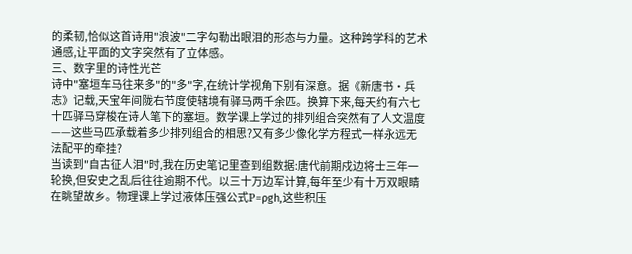的柔韧,恰似这首诗用"浪波"二字勾勒出眼泪的形态与力量。这种跨学科的艺术通感,让平面的文字突然有了立体感。
三、数字里的诗性光芒
诗中"塞垣车马往来多"的"多"字,在统计学视角下别有深意。据《新唐书·兵志》记载,天宝年间陇右节度使辖境有驿马两千余匹。换算下来,每天约有六七十匹驿马穿梭在诗人笔下的塞垣。数学课上学过的排列组合突然有了人文温度——这些马匹承载着多少排列组合的相思?又有多少像化学方程式一样永远无法配平的牵挂?
当读到"自古征人泪"时,我在历史笔记里查到组数据:唐代前期戍边将士三年一轮换,但安史之乱后往往逾期不代。以三十万边军计算,每年至少有十万双眼睛在眺望故乡。物理课上学过液体压强公式P=ρgh,这些积压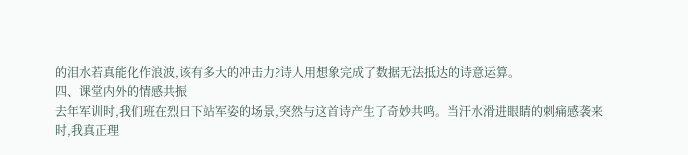的泪水若真能化作浪波,该有多大的冲击力?诗人用想象完成了数据无法抵达的诗意运算。
四、课堂内外的情感共振
去年军训时,我们班在烈日下站军姿的场景,突然与这首诗产生了奇妙共鸣。当汗水滑进眼睛的刺痛感袭来时,我真正理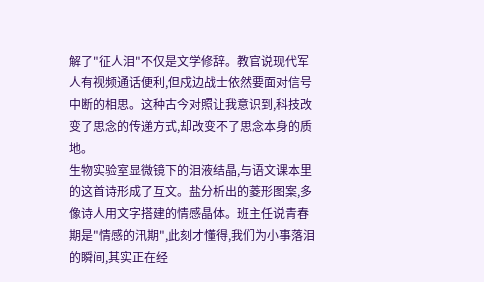解了"征人泪"不仅是文学修辞。教官说现代军人有视频通话便利,但戍边战士依然要面对信号中断的相思。这种古今对照让我意识到,科技改变了思念的传递方式,却改变不了思念本身的质地。
生物实验室显微镜下的泪液结晶,与语文课本里的这首诗形成了互文。盐分析出的菱形图案,多像诗人用文字搭建的情感晶体。班主任说青春期是"情感的汛期",此刻才懂得,我们为小事落泪的瞬间,其实正在经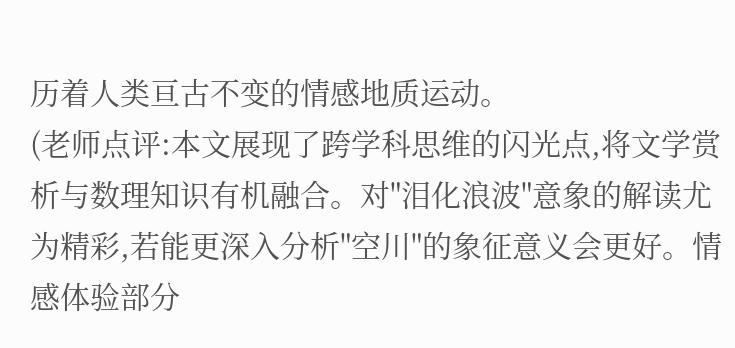历着人类亘古不变的情感地质运动。
(老师点评:本文展现了跨学科思维的闪光点,将文学赏析与数理知识有机融合。对"泪化浪波"意象的解读尤为精彩,若能更深入分析"空川"的象征意义会更好。情感体验部分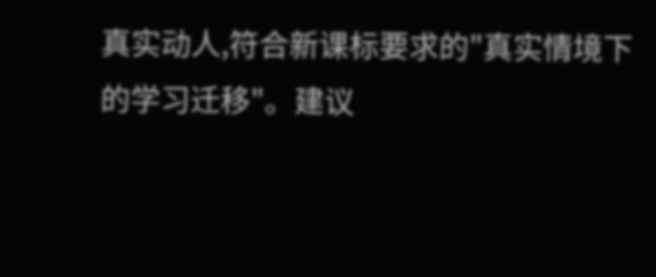真实动人,符合新课标要求的"真实情境下的学习迁移"。建议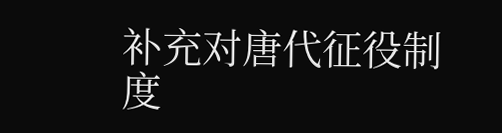补充对唐代征役制度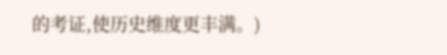的考证,使历史维度更丰满。)